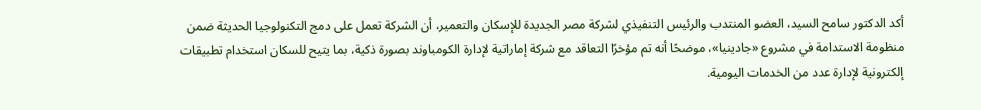أكد الدكتور سامح السيد، العضو المنتدب والرئيس التنفيذي لشركة مصر الجديدة للإسكان والتعمير، أن الشركة تعمل على دمج التكنولوجيا الحديثة ضمن منظومة الاستدامة في مشروع «جادينيا»، موضحًا أنه تم مؤخرًا التعاقد مع شركة إماراتية لإدارة الكومباوند بصورة ذكية، بما يتيح للسكان استخدام تطبيقات إلكترونية لإدارة عدد من الخدمات اليومية.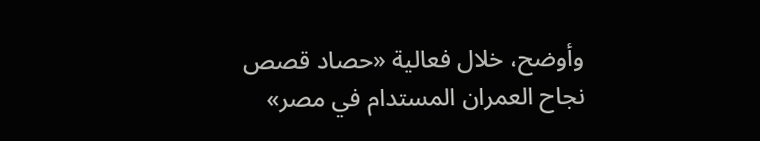وأوضح، خلال فعالية «حصاد قصص نجاح العمران المستدام في مصر»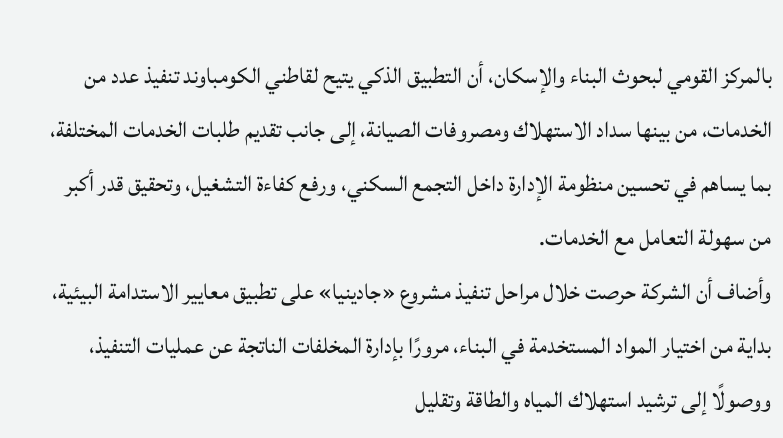بالمركز القومي لبحوث البناء والإسكان، أن التطبيق الذكي يتيح لقاطني الكومباوند تنفيذ عدد من الخدمات، من بينها سداد الاستهلاك ومصروفات الصيانة، إلى جانب تقديم طلبات الخدمات المختلفة، بما يساهم في تحسين منظومة الإدارة داخل التجمع السكني، ورفع كفاءة التشغيل، وتحقيق قدر أكبر من سهولة التعامل مع الخدمات.
وأضاف أن الشركة حرصت خلال مراحل تنفيذ مشروع «جادينيا» على تطبيق معايير الاستدامة البيئية، بداية من اختيار المواد المستخدمة في البناء، مرورًا بإدارة المخلفات الناتجة عن عمليات التنفيذ، ووصولًا إلى ترشيد استهلاك المياه والطاقة وتقليل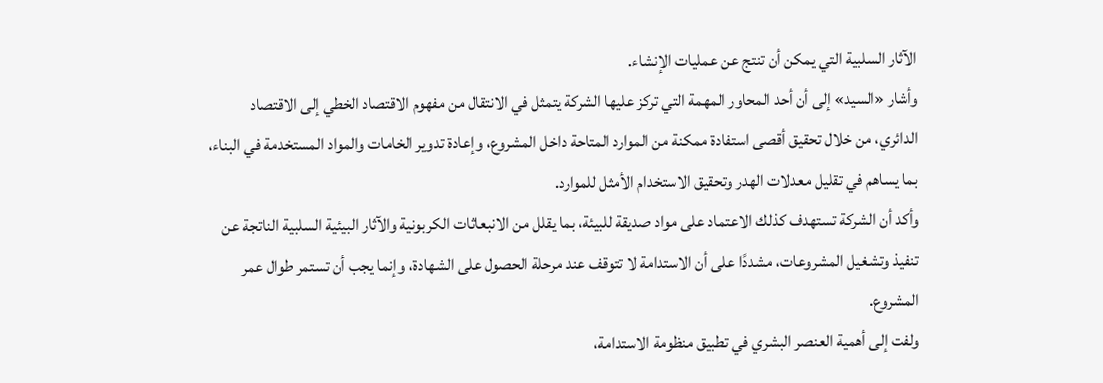الآثار السلبية التي يمكن أن تنتج عن عمليات الإنشاء.
وأشار «السيد» إلى أن أحد المحاور المهمة التي تركز عليها الشركة يتمثل في الانتقال من مفهوم الاقتصاد الخطي إلى الاقتصاد الدائري، من خلال تحقيق أقصى استفادة ممكنة من الموارد المتاحة داخل المشروع، وإعادة تدوير الخامات والمواد المستخدمة في البناء، بما يساهم في تقليل معدلات الهدر وتحقيق الاستخدام الأمثل للموارد.
وأكد أن الشركة تستهدف كذلك الاعتماد على مواد صديقة للبيئة، بما يقلل من الانبعاثات الكربونية والآثار البيئية السلبية الناتجة عن تنفيذ وتشغيل المشروعات، مشددًا على أن الاستدامة لا تتوقف عند مرحلة الحصول على الشهادة، وإنما يجب أن تستمر طوال عمر المشروع.
ولفت إلى أهمية العنصر البشري في تطبيق منظومة الاستدامة،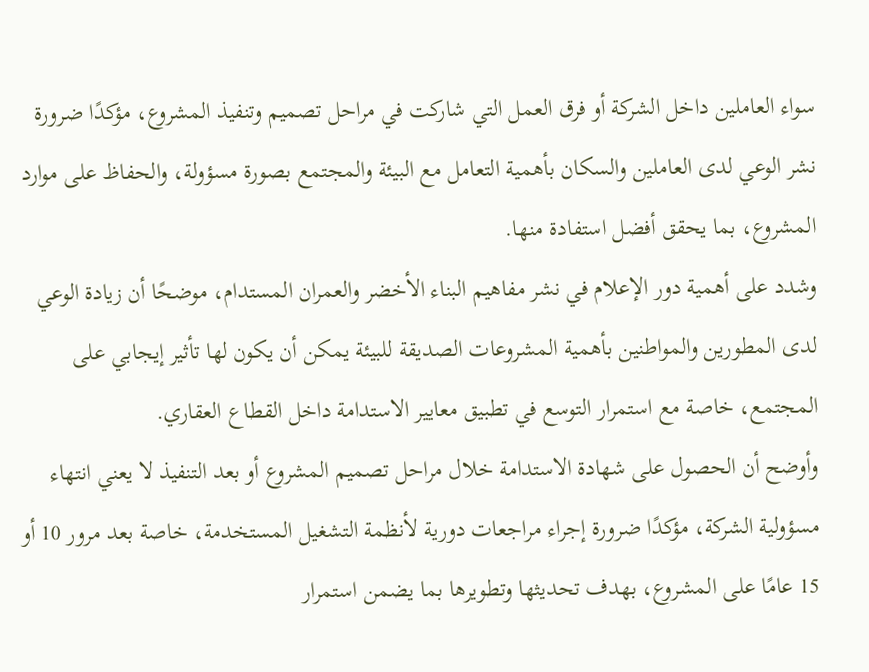سواء العاملين داخل الشركة أو فرق العمل التي شاركت في مراحل تصميم وتنفيذ المشروع، مؤكدًا ضرورة نشر الوعي لدى العاملين والسكان بأهمية التعامل مع البيئة والمجتمع بصورة مسؤولة، والحفاظ على موارد المشروع، بما يحقق أفضل استفادة منها.
وشدد على أهمية دور الإعلام في نشر مفاهيم البناء الأخضر والعمران المستدام، موضحًا أن زيادة الوعي لدى المطورين والمواطنين بأهمية المشروعات الصديقة للبيئة يمكن أن يكون لها تأثير إيجابي على المجتمع، خاصة مع استمرار التوسع في تطبيق معايير الاستدامة داخل القطاع العقاري.
وأوضح أن الحصول على شهادة الاستدامة خلال مراحل تصميم المشروع أو بعد التنفيذ لا يعني انتهاء مسؤولية الشركة، مؤكدًا ضرورة إجراء مراجعات دورية لأنظمة التشغيل المستخدمة، خاصة بعد مرور 10 أو 15 عامًا على المشروع، بهدف تحديثها وتطويرها بما يضمن استمرار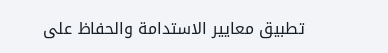تطبيق معايير الاستدامة والحفاظ على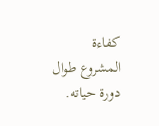كفاءة المشروع طوال دورة حياته.